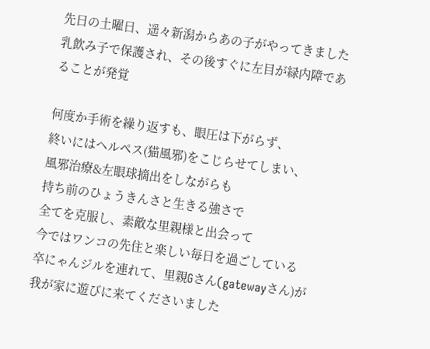先日の土曜日、遥々新潟からあの子がやってきました
乳飲み子で保護され、その後すぐに左目が緑内障であることが発覚

何度か手術を繰り返すも、眼圧は下がらず、
終いにはヘルペス(猫風邪)をこじらせてしまい、
風邪治療&左眼球摘出をしながらも
持ち前のひょうきんさと生きる強さで
全てを克服し、素敵な里親様と出会って
今ではワンコの先住と楽しい毎日を過ごしている
卒にゃんジルを連れて、里親Gさん(gatewayさん)が
我が家に遊びに来てくださいました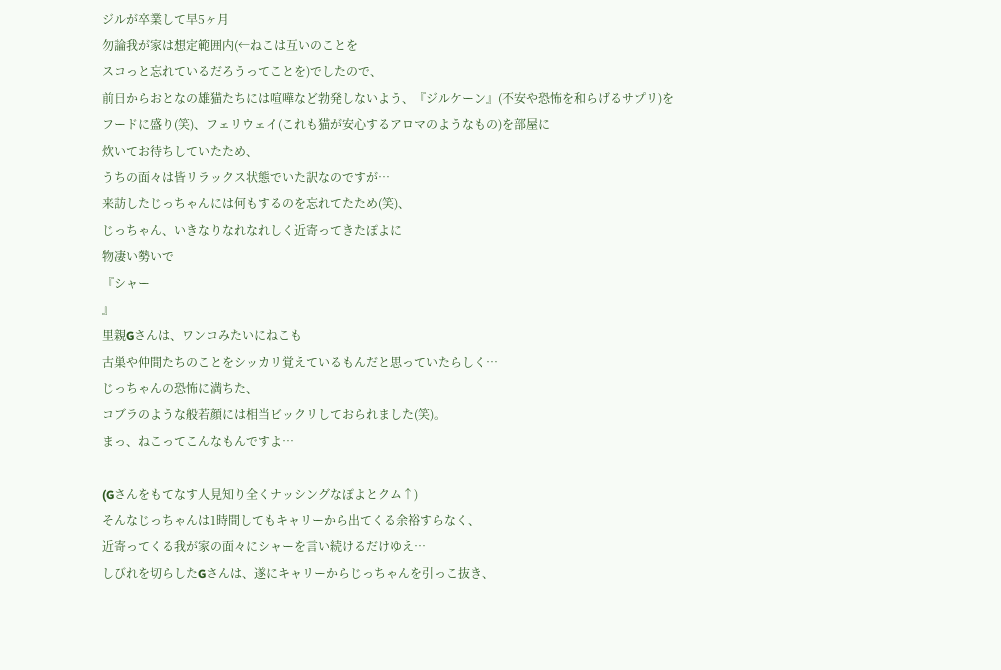ジルが卒業して早5ヶ月
勿論我が家は想定範囲内(←ねこは互いのことを
スコっと忘れているだろうってことを)でしたので、
前日からおとなの雄猫たちには喧嘩など勃発しないよう、『ジルケーン』(不安や恐怖を和らげるサプリ)を
フードに盛り(笑)、フェリウェイ(これも猫が安心するアロマのようなもの)を部屋に
炊いてお待ちしていたため、
うちの面々は皆リラックス状態でいた訳なのですが…
来訪したじっちゃんには何もするのを忘れてたため(笑)、
じっちゃん、いきなりなれなれしく近寄ってきたぽよに
物凄い勢いで
『シャー
』
里親Gさんは、ワンコみたいにねこも
古巣や仲間たちのことをシッカリ覚えているもんだと思っていたらしく…
じっちゃんの恐怖に満ちた、
コブラのような般若顔には相当ビックリしておられました(笑)。
まっ、ねこってこんなもんですよ…

(Gさんをもてなす人見知り全くナッシングなぽよとクム↑)
そんなじっちゃんは1時間してもキャリーから出てくる余裕すらなく、
近寄ってくる我が家の面々にシャーを言い続けるだけゆえ…
しびれを切らしたGさんは、遂にキャリーからじっちゃんを引っこ抜き、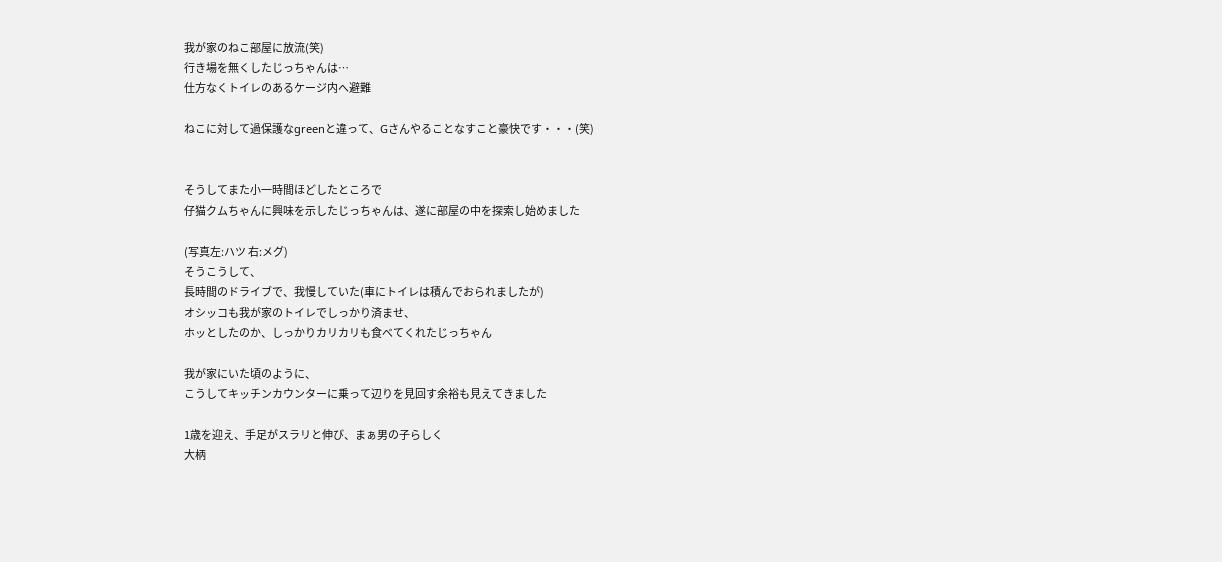我が家のねこ部屋に放流(笑)
行き場を無くしたじっちゃんは…
仕方なくトイレのあるケージ内へ避難

ねこに対して過保護なgreenと違って、Gさんやることなすこと豪快です・・・(笑)


そうしてまた小一時間ほどしたところで
仔猫クムちゃんに興味を示したじっちゃんは、遂に部屋の中を探索し始めました

(写真左:ハツ 右:メグ)
そうこうして、
長時間のドライブで、我慢していた(車にトイレは積んでおられましたが)
オシッコも我が家のトイレでしっかり済ませ、
ホッとしたのか、しっかりカリカリも食べてくれたじっちゃん

我が家にいた頃のように、
こうしてキッチンカウンターに乗って辺りを見回す余裕も見えてきました

1歳を迎え、手足がスラリと伸び、まぁ男の子らしく
大柄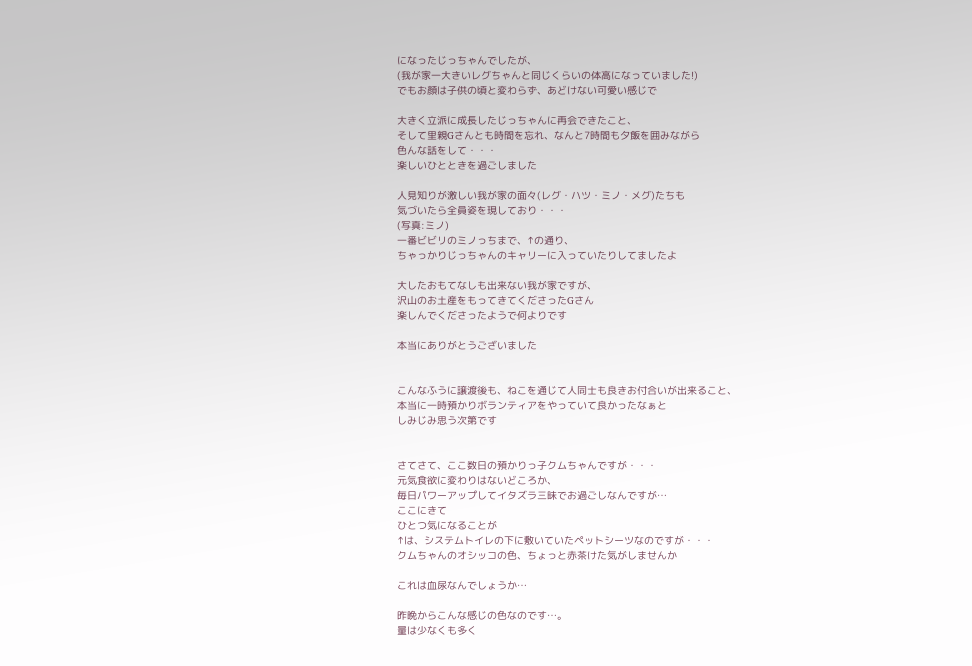になったじっちゃんでしたが、
(我が家一大きいレグちゃんと同じくらいの体高になっていました!)
でもお顔は子供の頃と変わらず、あどけない可愛い感じで

大きく立派に成長したじっちゃんに再会できたこと、
そして里親Gさんとも時間を忘れ、なんと7時間も夕飯を囲みながら
色んな話をして・・・
楽しいひとときを過ごしました

人見知りが激しい我が家の面々(レグ・ハツ・ミノ・メグ)たちも
気づいたら全員姿を現しており・・・
(写真:ミノ)
一番ビビリのミノっちまで、↑の通り、
ちゃっかりじっちゃんのキャリーに入っていたりしてましたよ

大したおもてなしも出来ない我が家ですが、
沢山のお土産をもってきてくださったGさん
楽しんでくださったようで何よりです

本当にありがとうございました


こんなふうに譲渡後も、ねこを通じて人同士も良きお付合いが出来ること、
本当に一時預かりボランティアをやっていて良かったなぁと
しみじみ思う次第です


さてさて、ここ数日の預かりっ子クムちゃんですが・・・
元気食欲に変わりはないどころか、
毎日パワーアップしてイタズラ三昧でお過ごしなんですが…
ここにきて
ひとつ気になることが
↑は、システムトイレの下に敷いていたペットシーツなのですが・・・
クムちゃんのオシッコの色、ちょっと赤茶けた気がしませんか

これは血尿なんでしょうか…

昨晩からこんな感じの色なのです…。
量は少なくも多く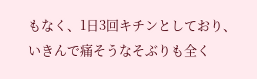もなく、1日3回キチンとしており、
いきんで痛そうなそぶりも全く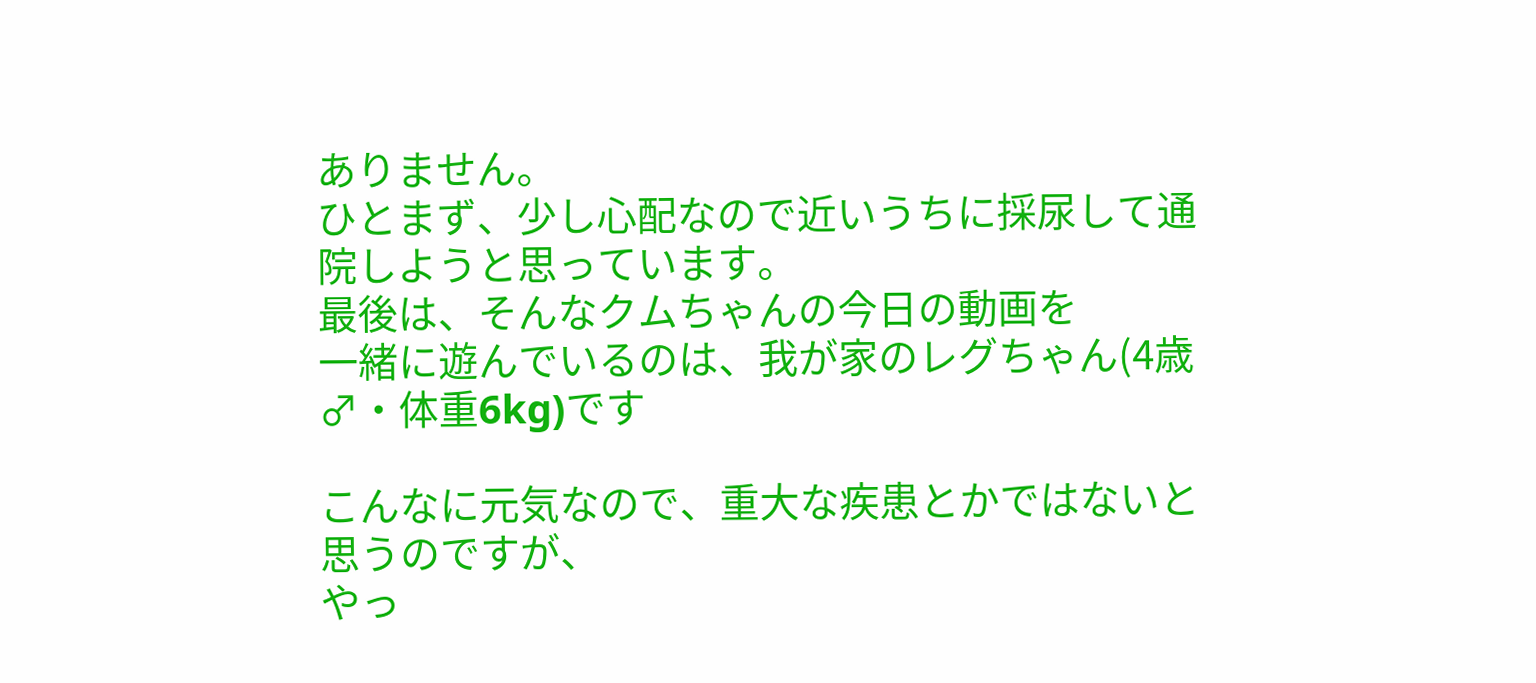ありません。
ひとまず、少し心配なので近いうちに採尿して通院しようと思っています。
最後は、そんなクムちゃんの今日の動画を
一緒に遊んでいるのは、我が家のレグちゃん(4歳♂・体重6kg)です

こんなに元気なので、重大な疾患とかではないと思うのですが、
やっ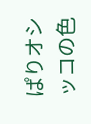ぱりオシッコの色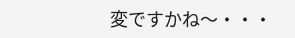変ですかね〜・・・